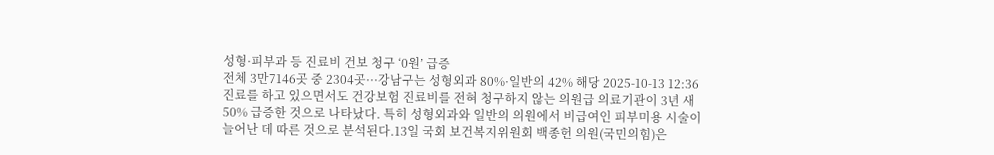성형·피부과 등 진료비 건보 청구 ‘0원’ 급증
전체 3만7146곳 중 2304곳···강남구는 성형외과 80%·일반의 42% 해당 2025-10-13 12:36
진료를 하고 있으면서도 건강보험 진료비를 전혀 청구하지 않는 의원급 의료기관이 3년 새 50% 급증한 것으로 나타났다. 특히 성형외과와 일반의 의원에서 비급여인 피부미용 시술이 늘어난 데 따른 것으로 분석된다.13일 국회 보건복지위원회 백종헌 의원(국민의힘)은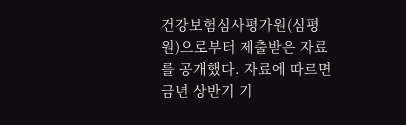건강보험심사평가원(심평원)으로부터 제출받은 자료를 공개했다. 자료에 따르면 금년 상반기 기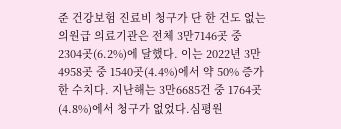준 건강보험 진료비 청구가 단 한 건도 없는 의원급 의료기관은 전체 3만7146곳 중 2304곳(6.2%)에 달했다. 이는 2022년 3만4958곳 중 1540곳(4.4%)에서 약 50% 증가한 수치다. 지난해는 3만6685건 중 1764곳(4.8%)에서 청구가 없었다.심평원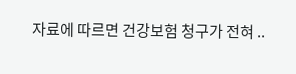자료에 따르면 건강보험 청구가 전혀 ..